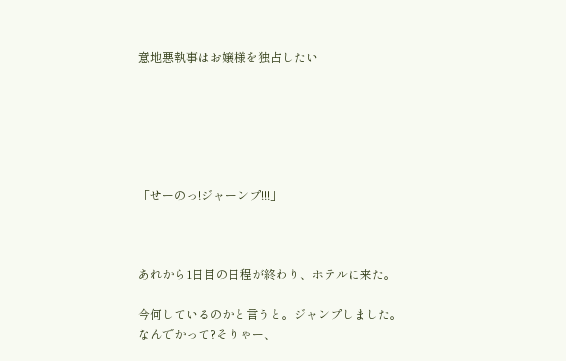意地悪執事はお嬢様を独占したい






「せーのっ!ジャーンプ!!!」



あれから1日目の日程が終わり、ホテルに来た。

今何しているのかと言うと。ジャンプしました。
なんでかって?そりゃー、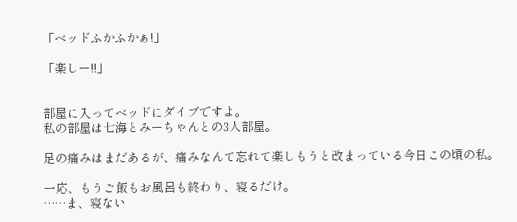「ベッドふかふかぁ!」

「楽しー!!」


部屋に入ってベッドにダイブですよ。
私の部屋は七海とみーちゃんとの3人部屋。

足の痛みはまだあるが、痛みなんて忘れて楽しもうと改まっている今日この頃の私。

一応、もうご飯もお風呂も終わり、寝るだけ。
……ま、寝ない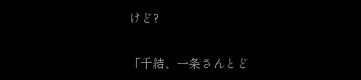けど?


「千結、一条さんとど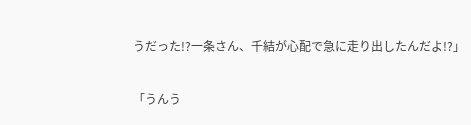うだった!?一条さん、千結が心配で急に走り出したんだよ!?」

「うんう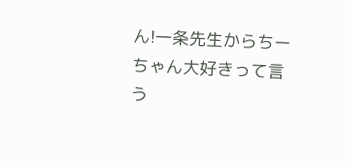ん!一条先生からちーちゃん大好きって言う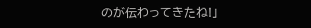のが伝わってきたね!」